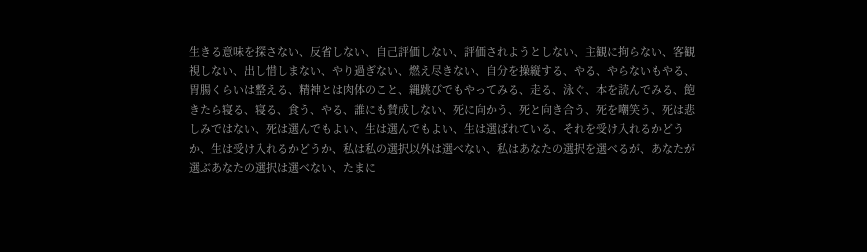生きる意味を探さない、反省しない、自己評価しない、評価されようとしない、主観に拘らない、客観視しない、出し惜しまない、やり過ぎない、燃え尽きない、自分を操縦する、やる、やらないもやる、胃腸くらいは整える、精神とは肉体のこと、縄跳びでもやってみる、走る、泳ぐ、本を読んでみる、飽きたら寝る、寝る、食う、やる、誰にも賛成しない、死に向かう、死と向き合う、死を嘲笑う、死は悲しみではない、死は選んでもよい、生は選んでもよい、生は選ばれている、それを受け入れるかどうか、生は受け入れるかどうか、私は私の選択以外は選べない、私はあなたの選択を選べるが、あなたが選ぶあなたの選択は選べない、たまに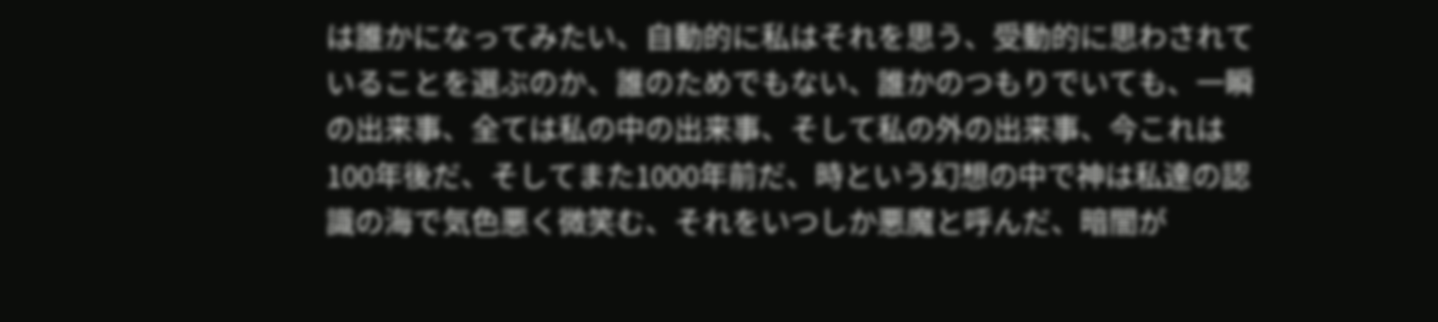は誰かになってみたい、自動的に私はそれを思う、受動的に思わされていることを選ぶのか、誰のためでもない、誰かのつもりでいても、一瞬の出来事、全ては私の中の出来事、そして私の外の出来事、今これは100年後だ、そしてまた1000年前だ、時という幻想の中で神は私達の認識の海で気色悪く微笑む、それをいつしか悪魔と呼んだ、暗闇が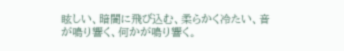眩しい、暗闇に飛び込む、柔らかく冷たい、音が鳴り響く、何かが鳴り響く。